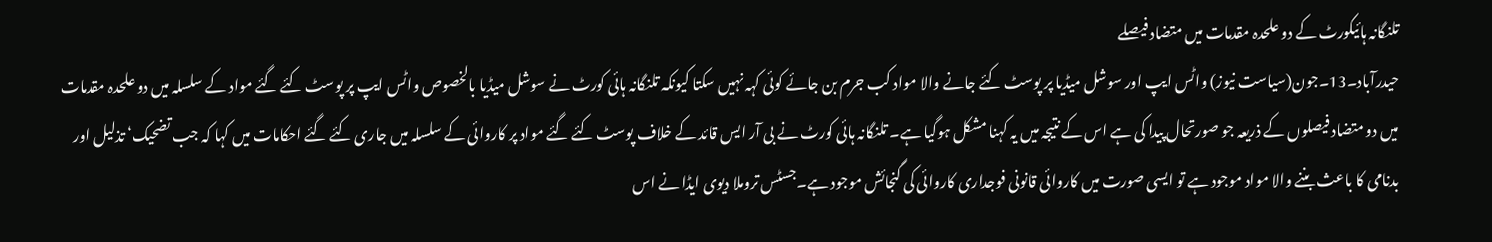تلنگانہ ہائیکورٹ کے دو علحدہ مقدمات میں متضاد فیصلے
حیدرآباد۔13۔جون(سیاست نیوز) واٹس ایپ اور سوشل میڈیا پر پوسٹ کئے جانے والا مواد کب جرم بن جائے کوئی کہہ نہیں سکتا کیونکہ تلنگانہ ہائی کورٹ نے سوشل میڈیا بالخصوص واٹس ایپ پر پوسٹ کئے گئے مواد کے سلسلہ میں دو علحدہ مقدمات میں دو متضاد فیصلوں کے ذریعہ جو صورتحال پیدا کی ہے اس کے نتیجہ میں یہ کہنا مشکل ہوگیا ہے۔ تلنگانہ ہائی کورٹ نے بی آر ایس قائد کے خلاف پوسٹ کئے گئے مواد پر کاروائی کے سلسلہ میں جاری کئے گئے احکامات میں کہا کہ جب تضحیک‘ تذلیل اور بدنامی کا باعث بننے والا مواد موجود ہے تو ایسی صورت میں کاروائی قانونی فوجداری کاروائی کی گنجائش موجود ہے۔جسٹس تروملا دیوی ایڈا نے اس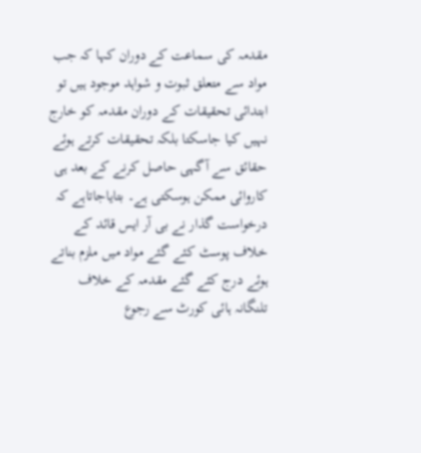مقدمہ کی سماعت کے دوران کہا کہ جب مواد سے متعلق ثبوت و شواہد موجود ہیں تو ابتدائی تحقیقات کے دوران مقدمہ کو خارج نہیں کیا جاسکتا بلکہ تحقیقات کرتے ہوئے حقائق سے آگہی حاصل کرنے کے بعد ہی کاروائی ممکن ہوسکتی ہے۔ بتایاجاتاہے کہ درخواست گذار نے بی آر ایس قائد کے خلاف پوسٹ کئے گئے مواد میں ملزم بناتے ہوئے درج کئے گئے مقدمہ کے خلاف تلنگانہ ہائی کورٹ سے رجوع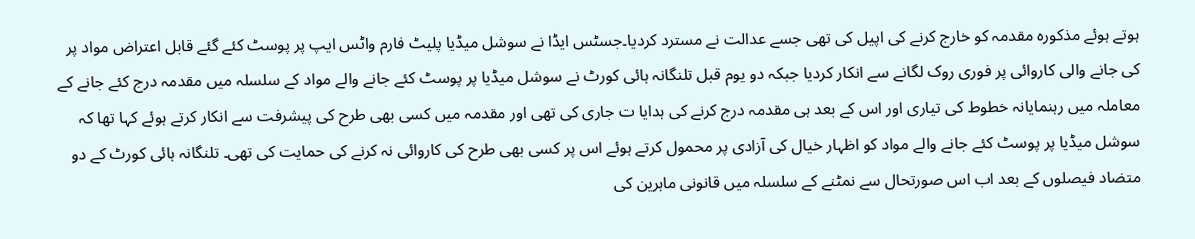ہوتے ہوئے مذکورہ مقدمہ کو خارج کرنے کی اپیل کی تھی جسے عدالت نے مسترد کردیا۔جسٹس ایڈا نے سوشل میڈیا پلیٹ فارم واٹس ایپ پر پوسٹ کئے گئے قابل اعتراض مواد پر کی جانے والی کاروائی پر فوری روک لگانے سے انکار کردیا جبکہ دو یوم قبل تلنگانہ ہائی کورٹ نے سوشل میڈیا پر پوسٹ کئے جانے والے مواد کے سلسلہ میں مقدمہ درج کئے جانے کے معاملہ میں رہنمایانہ خطوط کی تیاری اور اس کے بعد ہی مقدمہ درج کرنے کی ہدایا ت جاری کی تھی اور مقدمہ میں کسی بھی طرح کی پیشرفت سے انکار کرتے ہوئے کہا تھا کہ سوشل میڈیا پر پوسٹ کئے جانے والے مواد کو اظہار خیال کی آزادی پر محمول کرتے ہوئے اس پر کسی بھی طرح کی کاروائی نہ کرنے کی حمایت کی تھی۔ تلنگانہ ہائی کورٹ کے دو متضاد فیصلوں کے بعد اب اس صورتحال سے نمٹنے کے سلسلہ میں قانونی ماہرین کی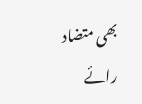بھی متضاد رائے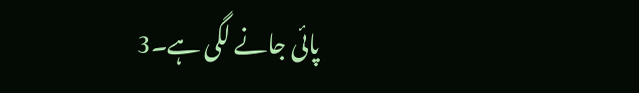پائی جانے لگی ہے۔3